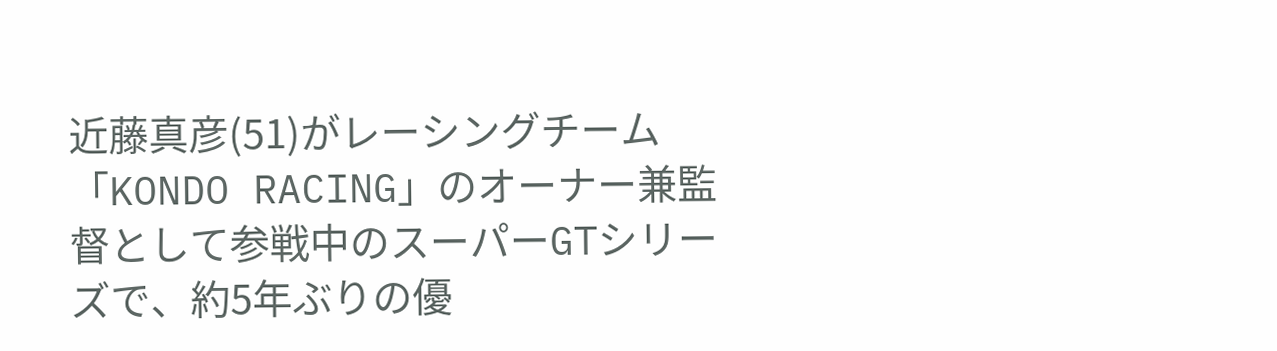近藤真彦(51)がレーシングチーム「KONDO RACING」のオーナー兼監督として参戦中のスーパーGTシリーズで、約5年ぶりの優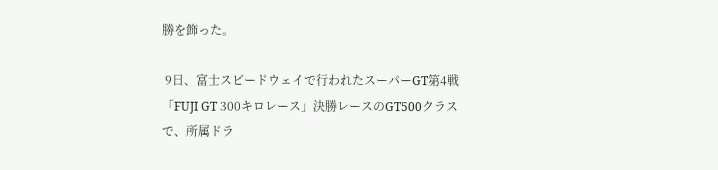勝を飾った。

 9日、富士スピードウェイで行われたスーパーGT第4戦「FUJI GT 300キロレース」決勝レースのGT500クラスで、所属ドラ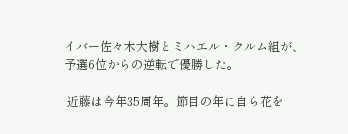イバー佐々木大樹とミハエル・クルム組が、予選6位からの逆転で優勝した。

 近藤は今年35周年。節目の年に自ら花を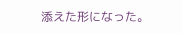添えた形になった。